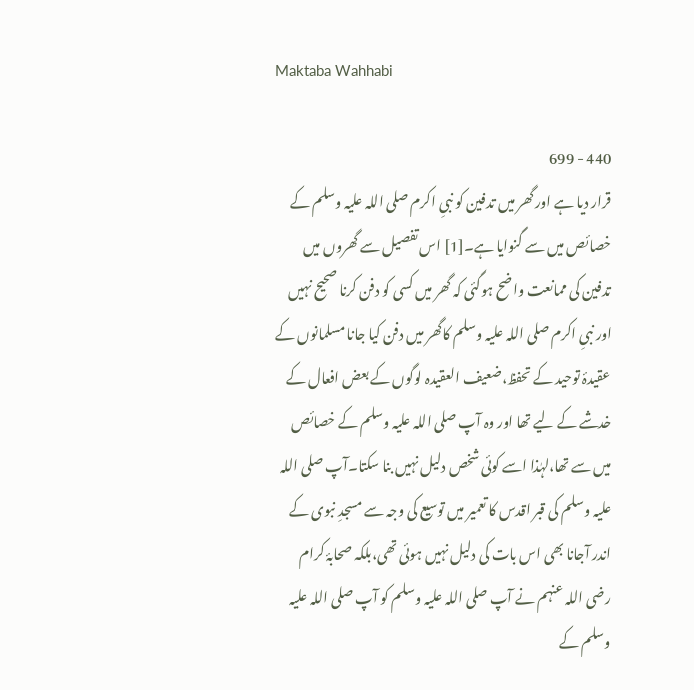Maktaba Wahhabi

440 - 699
قرار دیا ہے اور گھر میں تدفین کو نبیِ اکرم صلی اللہ علیہ وسلم کے خصائص میں سے گنوایا ہے۔[1] اس تفصیل سے گھروں میں تدفین کی ممانعت واضح ہوگئی کہ گھر میں کسی کو دفن کرنا صحیح نہیں اور نبیِ اکرم صلی اللہ علیہ وسلم کاگھر میں دفن کیا جانا مسلمانوں کے عقیدۂ توحید کے تحفظ،ضعیف العقیدہ لوگوں کے بعض افعال کے خدشے کے لیے تھا اور وہ آپ صلی اللہ علیہ وسلم کے خصائص میں سے تھا،لہٰذا اسے کوئی شخص دلیل نہیں بنا سکتا۔آپ صلی اللہ علیہ وسلم کی قبر اقدس کا تعمیر میں توسیع کی وجہ سے مسجدِ نبوی کے اندر آجانا بھی اس بات کی دلیل نہیں ہوئی تھی،بلکہ صحابۂ کرام رضی اللہ عنہم نے آپ صلی اللہ علیہ وسلم کو آپ صلی اللہ علیہ وسلم کے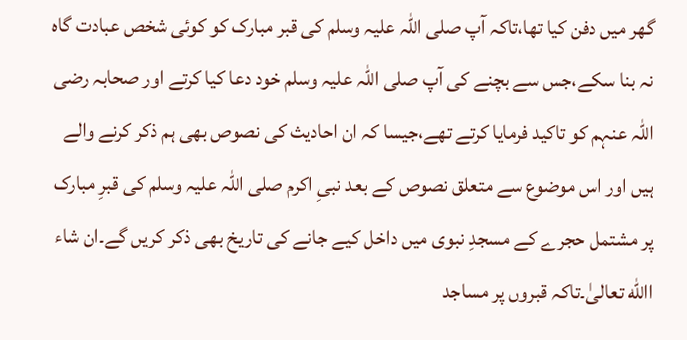گھر میں دفن کیا تھا،تاکہ آپ صلی اللہ علیہ وسلم کی قبر مبارک کو کوئی شخص عبادت گاہ نہ بنا سکے،جس سے بچنے کی آپ صلی اللہ علیہ وسلم خود دعا کیا کرتے اور صحابہ رضی اللہ عنہم کو تاکید فرمایا کرتے تھے،جیسا کہ ان احادیث کی نصوص بھی ہم ذکر کرنے والے ہیں اور اس موضوع سے متعلق نصوص کے بعد نبیِ اکرم صلی اللہ علیہ وسلم کی قبرِ مبارک پر مشتمل حجرے کے مسجدِ نبوی میں داخل کیے جانے کی تاریخ بھی ذکر کریں گے۔ان شاء االله تعالیٰ۔تاکہ قبروں پر مساجد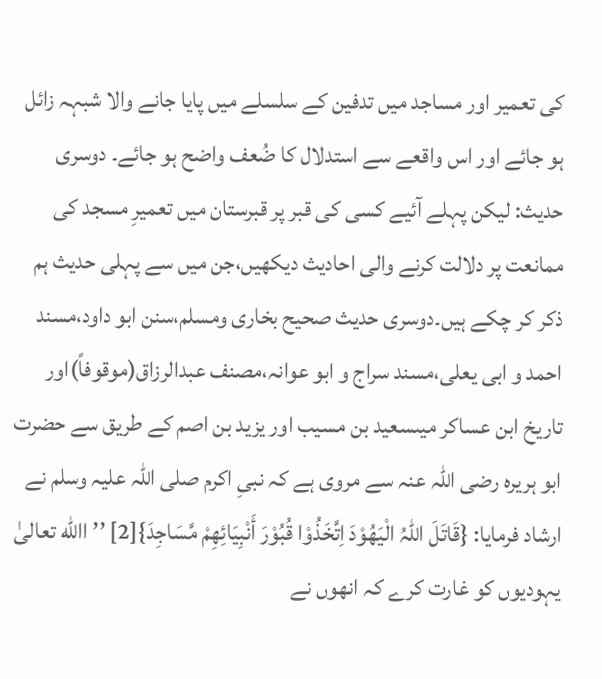کی تعمیر اور مساجد میں تدفین کے سلسلے میں پایا جانے والا شبہہ زائل ہو جائے اور اس واقعے سے استدلال کا ضُعف واضح ہو جائے۔ دوسری حدیث: لیکن پہلے آئیے کسی کی قبر پر قبرستان میں تعمیرِ مسجد کی ممانعت پر دلالت کرنے والی احادیث دیکھیں،جن میں سے پہلی حدیث ہم ذکر کر چکے ہیں۔دوسری حدیث صحیح بخاری ومسلم،سنن ابو داود،مسند احمد و ابی یعلی،مسند سراج و ابو عوانہ،مصنف عبدالرزاق(موقوفاً)اور تاریخ ابن عساکر میںسعید بن مسیب اور یزید بن اصم کے طریق سے حضرت ابو ہریرہ رضی اللہ عنہ سے مروی ہے کہ نبیِ اکرم صلی اللہ علیہ وسلم نے ارشاد فرمایا: {قَاتَلَ اللّٰہُ الْیَھُوْدَ اِتَّخَذُوْا قُبُوْرَ أَنْبِیَائِھِمْ مَّسَاجِدَ}[2] ’’االله تعالیٰ یہودیوں کو غارت کرے کہ انھوں نے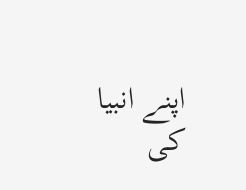اپنے انبیا کی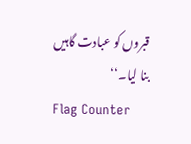قبروں کو عبادت گاہیں بنا لیا۔‘‘
Flag Counter